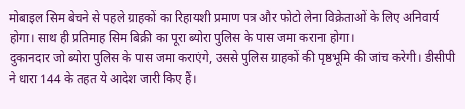मोबाइल सिम बेचने से पहले ग्राहकों का रिहायशी प्रमाण पत्र और फोटो लेना विक्रेताओं के लिए अनिवार्य होगा। साथ ही प्रतिमाह सिम बिक्री का पूरा ब्योरा पुलिस के पास जमा कराना होगा।
दुकानदार जो ब्योरा पुलिस के पास जमा कराएंगे, उससे पुलिस ग्राहकों की पृष्ठभूमि की जांच करेगी। डीसीपी ने धारा 144 के तहत ये आदेश जारी किए हैं।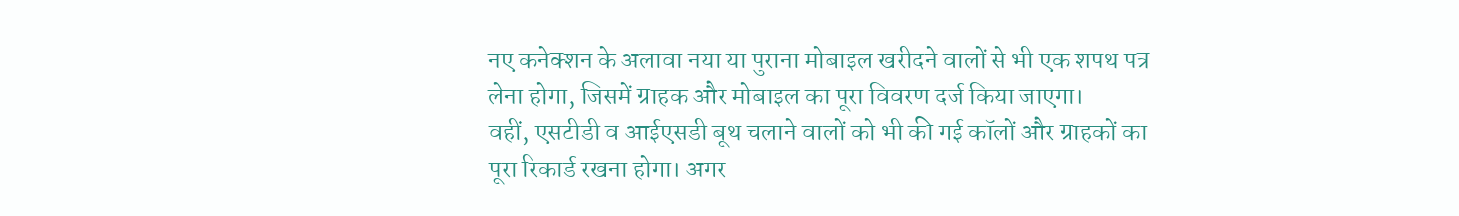नए कनेक्शन के अलावा नया या पुराना मोबाइल खरीदने वालों से भी एक शपथ पत्र लेना होगा, जिसमें ग्राहक और मोबाइल का पूरा विवरण दर्ज किया जाएगा।
वहीं, एसटीडी व आईएसडी बूथ चलाने वालों को भी की गई कॉलों और ग्राहकों का पूरा रिकार्ड रखना होगा। अगर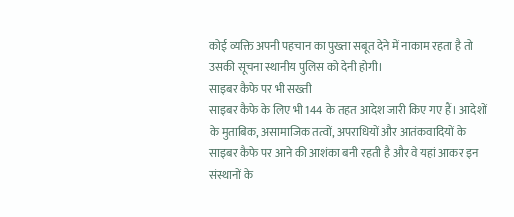कोई व्यक्ति अपनी पहचान का पुख्ता सबूत देने में नाकाम रहता है तो उसकी सूचना स्थानीय पुलिस को देनी होगी।
साइबर कैफे पर भी सख्ती
साइबर कैफे के लिए भी 144 के तहत आदेश जारी किए गए हैं। आदेशों के मुताबिक, असामाजिक तत्वों, अपराधियों और आतंकवादियों के साइबर कैफे पर आने की आशंका बनी रहती है और वे यहां आकर इन संस्थानों के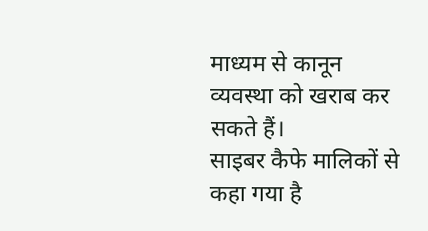माध्यम से कानून व्यवस्था को खराब कर सकते हैं।
साइबर कैफे मालिकों से कहा गया है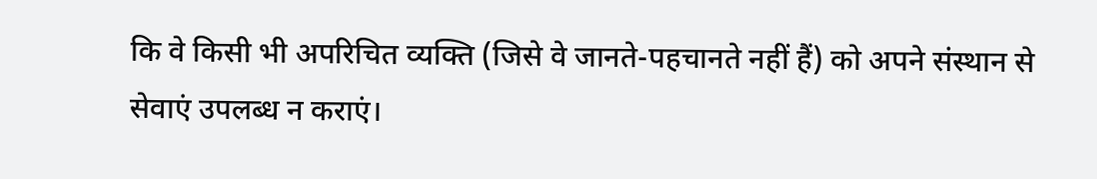कि वे किसी भी अपरिचित व्यक्ति (जिसे वे जानते-पहचानते नहीं हैं) को अपने संस्थान से सेवाएं उपलब्ध न कराएं।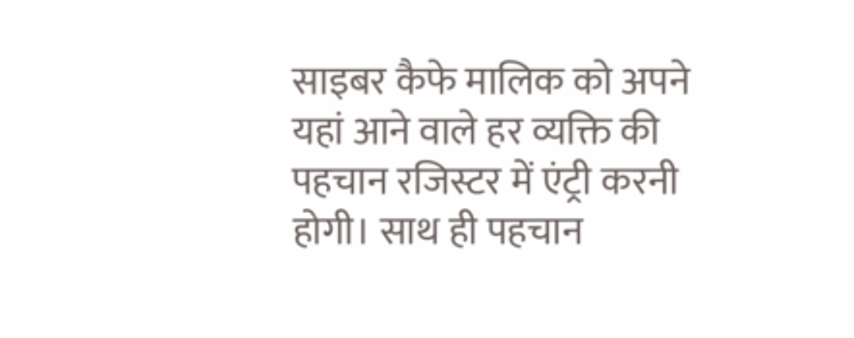साइबर कैफे मालिक को अपने यहां आने वाले हर व्यक्ति की पहचान रजिस्टर में एंट्री करनी होगी। साथ ही पहचान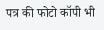पत्र की फोटो कॉपी भी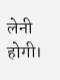लेनी होगी।